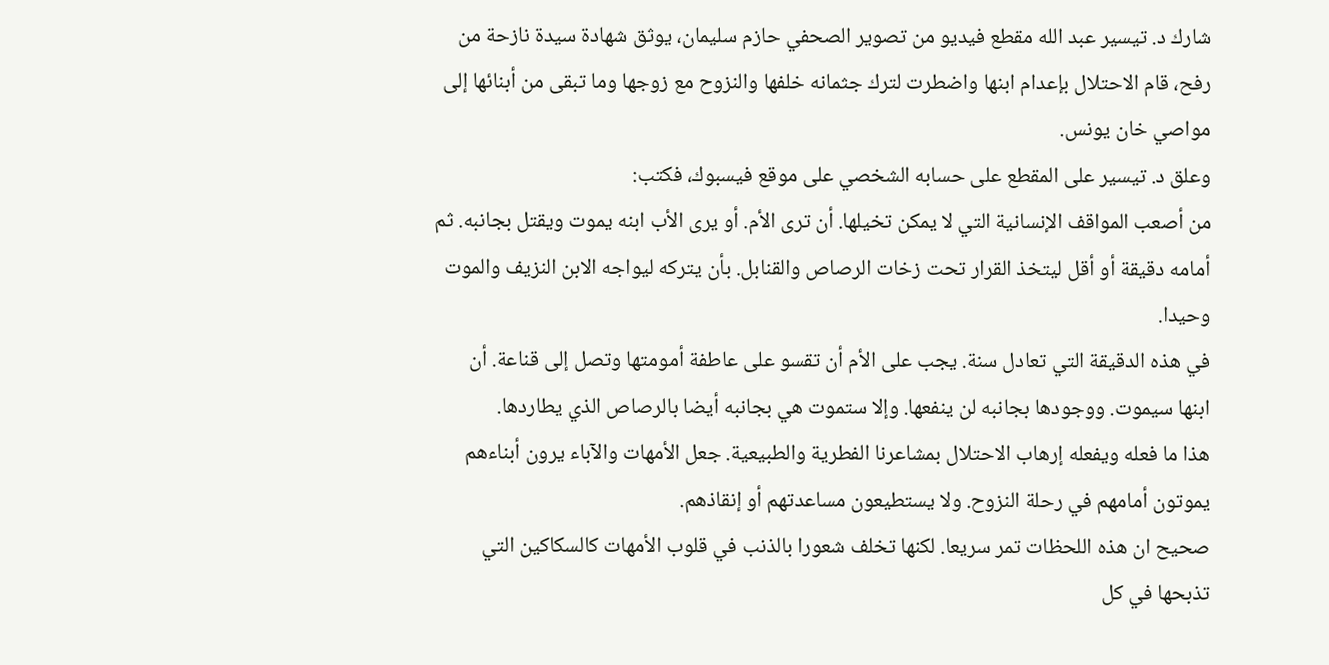شارك د. تيسير عبد الله مقطع فيديو من تصوير الصحفي حازم سليمان، يوثق شهادة سيدة نازحة من رفح، قام الاحتلال بإعدام ابنها واضطرت لترك جثمانه خلفها والنزوح مع زوجها وما تبقى من أبنائها إلى مواصي خان يونس.
وعلق د. تيسير على المقطع على حسابه الشخصي على موقع فيسبوك، فكتب:
من أصعب المواقف الإنسانية التي لا يمكن تخيلها. أن ترى الأم. أو يرى الأب ابنه يموت ويقتل بجانبه. ثم أمامه دقيقة أو أقل ليتخذ القرار تحت زخات الرصاص والقنابل. بأن يتركه ليواجه الابن النزيف والموت وحيدا.
في هذه الدقيقة التي تعادل سنة. يجب على الأم أن تقسو على عاطفة أمومتها وتصل إلى قناعة. أن ابنها سيموت. ووجودها بجانبه لن ينفعها. وإلا ستموت هي بجانبه أيضا بالرصاص الذي يطاردها.
هذا ما فعله ويفعله إرهاب الاحتلال بمشاعرنا الفطرية والطبيعية. جعل الأمهات والآباء يرون أبناءهم يموتون أمامهم في رحلة النزوح. ولا يستطيعون مساعدتهم أو إنقاذهم.
صحيح ان هذه اللحظات تمر سريعا. لكنها تخلف شعورا بالذنب في قلوب الأمهات كالسكاكين التي تذبحها في كل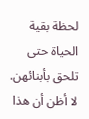لحظة بقية الحياة حتى تلحق بأبنائهن.
لا أظن أن هذا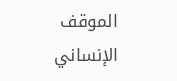الموقف الإنساني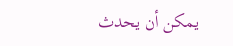يمكن أن يحدث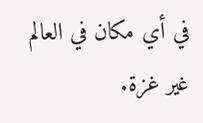في أي مكان في العالم غير غزة.